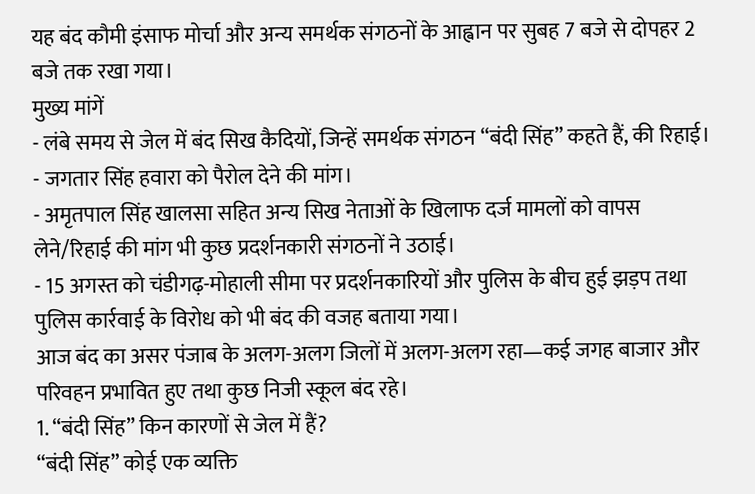यह बंद कौमी इंसाफ मोर्चा और अन्य समर्थक संगठनों के आह्वान पर सुबह 7 बजे से दोपहर 2 बजे तक रखा गया।
मुख्य मांगें
- लंबे समय से जेल में बंद सिख कैदियों, जिन्हें समर्थक संगठन “बंदी सिंह” कहते हैं, की रिहाई।
- जगतार सिंह हवारा को पैरोल देने की मांग।
- अमृतपाल सिंह खालसा सहित अन्य सिख नेताओं के खिलाफ दर्ज मामलों को वापस लेने/रिहाई की मांग भी कुछ प्रदर्शनकारी संगठनों ने उठाई।
- 15 अगस्त को चंडीगढ़-मोहाली सीमा पर प्रदर्शनकारियों और पुलिस के बीच हुई झड़प तथा पुलिस कार्रवाई के विरोध को भी बंद की वजह बताया गया।
आज बंद का असर पंजाब के अलग-अलग जिलों में अलग-अलग रहा—कई जगह बाजार और परिवहन प्रभावित हुए तथा कुछ निजी स्कूल बंद रहे।
1. “बंदी सिंह” किन कारणों से जेल में हैं?
“बंदी सिंह” कोई एक व्यक्ति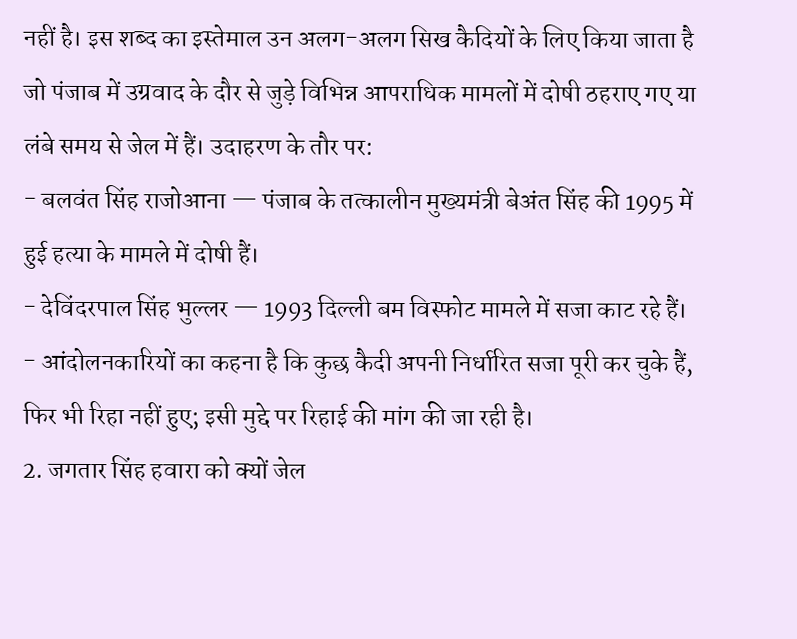नहीं है। इस शब्द का इस्तेमाल उन अलग-अलग सिख कैदियों के लिए किया जाता है जो पंजाब में उग्रवाद के दौर से जुड़े विभिन्न आपराधिक मामलों में दोषी ठहराए गए या लंबे समय से जेल में हैं। उदाहरण के तौर पर:
- बलवंत सिंह राजोआना — पंजाब के तत्कालीन मुख्यमंत्री बेअंत सिंह की 1995 में हुई हत्या के मामले में दोषी हैं।
- देविंदरपाल सिंह भुल्लर — 1993 दिल्ली बम विस्फोट मामले में सजा काट रहे हैं।
- आंदोलनकारियों का कहना है कि कुछ कैदी अपनी निर्धारित सजा पूरी कर चुके हैं, फिर भी रिहा नहीं हुए; इसी मुद्दे पर रिहाई की मांग की जा रही है।
2. जगतार सिंह हवारा को क्यों जेल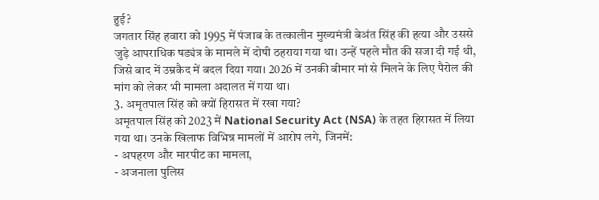हुई?
जगतार सिंह हवारा को 1995 में पंजाब के तत्कालीन मुख्यमंत्री बेअंत सिंह की हत्या और उससे जुड़े आपराधिक षड्यंत्र के मामले में दोषी ठहराया गया था। उन्हें पहले मौत की सजा दी गई थी, जिसे बाद में उम्रकैद में बदल दिया गया। 2026 में उनकी बीमार मां से मिलने के लिए पैरोल की मांग को लेकर भी मामला अदालत में गया था।
3. अमृतपाल सिंह को क्यों हिरासत में रखा गया?
अमृतपाल सिंह को 2023 में National Security Act (NSA) के तहत हिरासत में लिया गया था। उनके खिलाफ विभिन्न मामलों में आरोप लगे, जिनमें:
- अपहरण और मारपीट का मामला,
- अजनाला पुलिस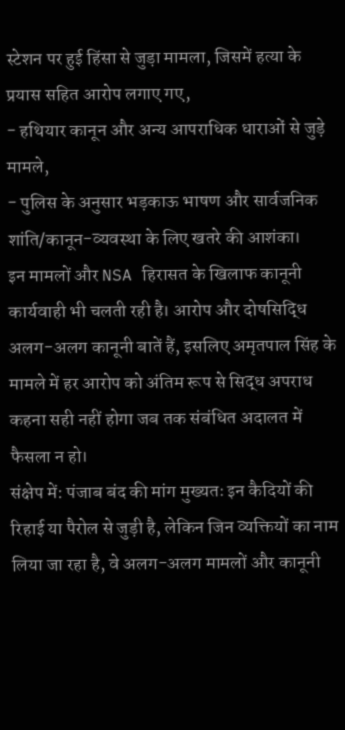स्टेशन पर हुई हिंसा से जुड़ा मामला, जिसमें हत्या के प्रयास सहित आरोप लगाए गए,
- हथियार कानून और अन्य आपराधिक धाराओं से जुड़े मामले,
- पुलिस के अनुसार भड़काऊ भाषण और सार्वजनिक शांति/कानून-व्यवस्था के लिए खतरे की आशंका।
इन मामलों और NSA हिरासत के खिलाफ कानूनी कार्यवाही भी चलती रही है। आरोप और दोषसिद्धि अलग-अलग कानूनी बातें हैं, इसलिए अमृतपाल सिंह के मामले में हर आरोप को अंतिम रूप से सिद्ध अपराध कहना सही नहीं होगा जब तक संबंधित अदालत में फैसला न हो।
संक्षेप में: पंजाब बंद की मांग मुख्यतः इन कैदियों की रिहाई या पैरोल से जुड़ी है, लेकिन जिन व्यक्तियों का नाम लिया जा रहा है, वे अलग-अलग मामलों और कानूनी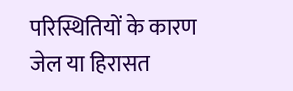परिस्थितियों के कारण जेल या हिरासत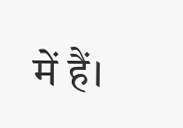में हैं।